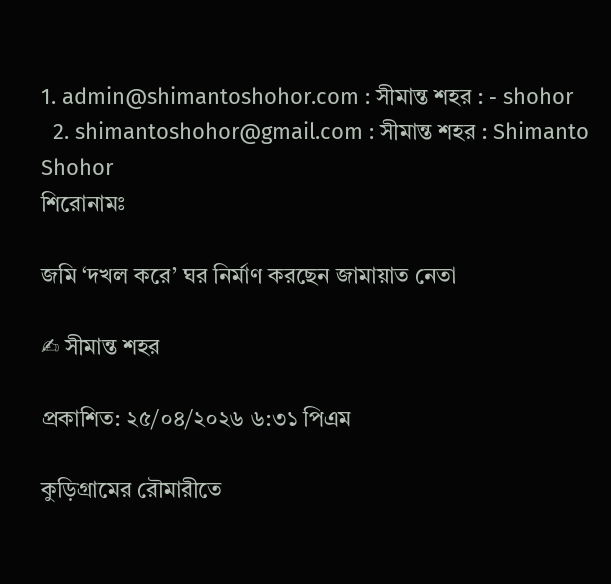1. admin@shimantoshohor.com : সীমান্ত শহর : - shohor
  2. shimantoshohor@gmail.com : সীমান্ত শহর : Shimanto Shohor
শিরোনামঃ

জমি ‘দখল করে’ ঘর নির্মাণ করছেন জামায়াত নেতা

✍ সীমান্ত শহর

প্রকাশিত: ২৫/০৪/২০২৬ ৬:৩১ পিএম

কুড়িগ্রামের রৌমারীতে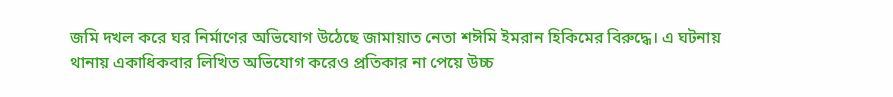জমি দখল করে ঘর নির্মাণের অভিযোগ উঠেছে জামায়াত নেতা শঈমি ইমরান হিকিমের বিরুদ্ধে। এ ঘটনায় থানায় একাধিকবার লিখিত অভিযোগ করেও প্রতিকার না পেয়ে উচ্চ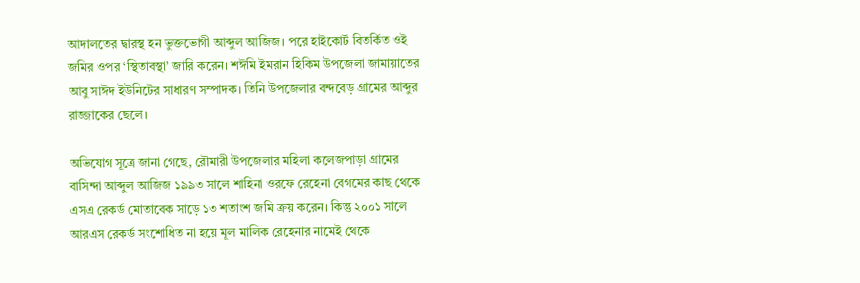আদালতের দ্বারস্থ হন ভুক্তভোগী আব্দুল আজিজ। পরে হাইকোর্ট বিতর্কিত ওই জমির ওপর ‘স্থিতাবস্থা’ জারি করেন। শঈমি ইমরান হিকিম উপজেলা জামায়াতের আবু সাঈদ ইউনিটের সাধারণ সম্পাদক। তিনি উপজেলার বন্দবেড় গ্রামের আব্দুর রাজ্জাকের ছেলে।

অভিযোগ সূত্রে জানা গেছে, রৌমারী উপজেলার মহিলা কলেজপাড়া গ্রামের বাসিন্দা আব্দুল আজিজ ১৯৯৩ সালে শাহিনা ওরফে রেহেনা বেগমের কাছ থেকে এসএ রেকর্ড মোতাবেক সাড়ে ১৩ শতাংশ জমি ক্রয় করেন। কিন্তু ২০০১ সালে আরএস রেকর্ড সংশোধিত না হয়ে মূল মালিক রেহেনার নামেই থেকে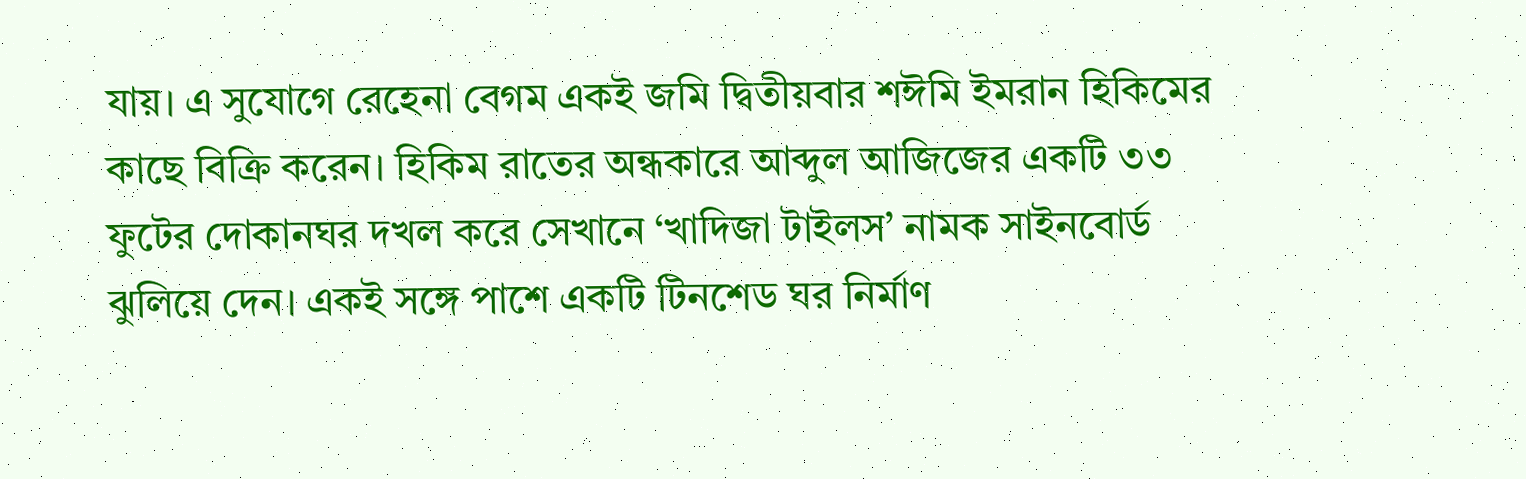যায়। এ সুযোগে রেহেনা বেগম একই জমি দ্বিতীয়বার শঈমি ইমরান হিকিমের কাছে বিক্রি করেন। হিকিম রাতের অন্ধকারে আব্দুল আজিজের একটি ৩৩ ফুটের দোকানঘর দখল করে সেখানে ‘খাদিজা টাইলস’ নামক সাইনবোর্ড ঝুলিয়ে দেন। একই সঙ্গে পাশে একটি টিনশেড ঘর নির্মাণ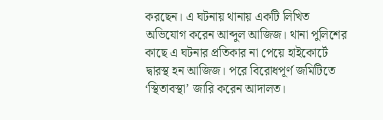করছেন। এ ঘটনায় থানায় একটি লিখিত অভিযোগ করেন আব্দুল আজিজ। থানা পুলিশের কাছে এ ঘটনার প্রতিকার না পেয়ে হাইকোর্টে দ্বারস্থ হন আজিজ। পরে বিরোধপূর্ণ জমিটিতে ‘স্থিতাবস্থা’ জারি করেন আদালত।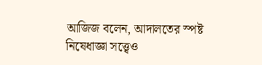আজিজ বলেন, আদালতের স্পষ্ট নিষেধাজ্ঞা সত্ত্বেও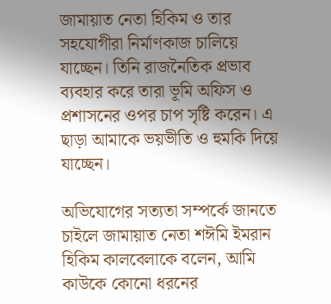জামায়াত নেতা হিকিম ও তার সহযোগীরা নির্মাণকাজ চালিয়ে যাচ্ছেন। তিনি রাজনৈতিক প্রভাব ব্যবহার করে তারা ভূমি অফিস ও প্রশাসনের ওপর চাপ সৃষ্টি করেন। এ ছাড়া আমাকে ভয়ভীতি ও হুমকি দিয়ে যাচ্ছেন।

অভিযোগের সত্যতা সম্পর্কে জানতে চাইলে জামায়াত নেতা শঈমি ইমরান হিকিম কালবেলাকে বলেন, আমি কাউকে কোনো ধরনের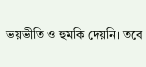ভয়ভীতি ও হুমকি দেয়নি। তবে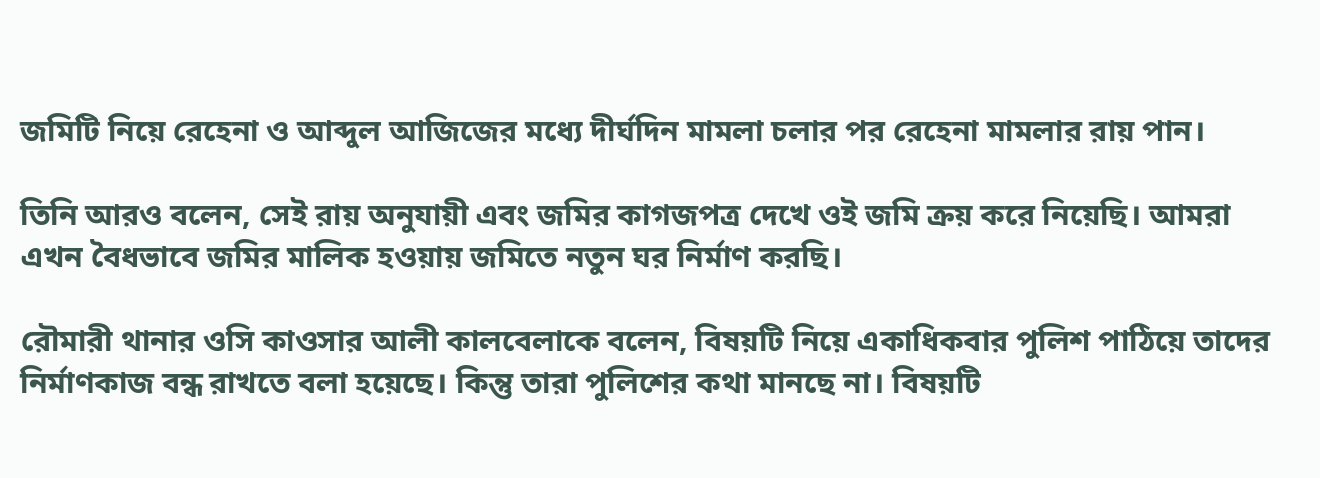জমিটি নিয়ে রেহেনা ও আব্দুল আজিজের মধ্যে দীর্ঘদিন মামলা চলার পর রেহেনা মামলার রায় পান।

তিনি আরও বলেন, সেই রায় অনুযায়ী এবং জমির কাগজপত্র দেখে ওই জমি ক্রয় করে নিয়েছি। আমরা এখন বৈধভাবে জমির মালিক হওয়ায় জমিতে নতুন ঘর নির্মাণ করছি।

রৌমারী থানার ওসি কাওসার আলী কালবেলাকে বলেন, বিষয়টি নিয়ে একাধিকবার পুলিশ পাঠিয়ে তাদের নির্মাণকাজ বন্ধ রাখতে বলা হয়েছে। কিন্তু তারা পুলিশের কথা মানছে না। বিষয়টি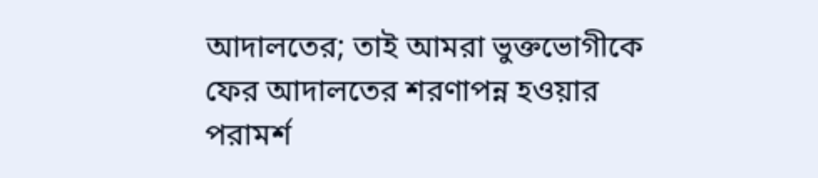আদালতের; তাই আমরা ভুক্তভোগীকে ফের আদালতের শরণাপন্ন হওয়ার পরামর্শ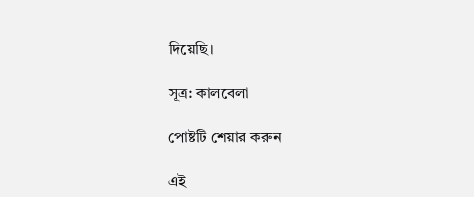দিয়েছি।

সূত্র: কালবেলা

পোষ্টটি শেয়ার করুন

এই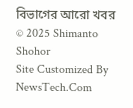বিভাগের আরো খবর
© 2025 Shimanto Shohor
Site Customized By NewsTech.Com